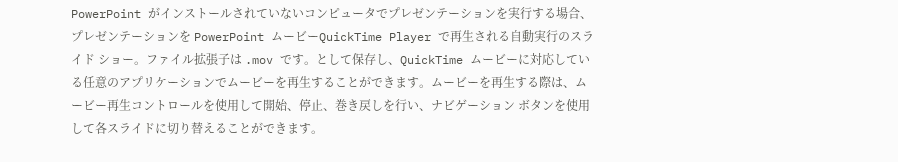PowerPoint がインストールされていないコンピュータでプレゼンテーションを実行する場合、プレゼンテーションを PowerPoint ムービーQuickTime Player で再生される自動実行のスライド ショー。ファイル拡張子は .mov です。として保存し、QuickTime ムービーに対応している任意のアプリケーションでムービーを再生することができます。ムービーを再生する際は、ムービー再生コントロールを使用して開始、停止、巻き戻しを行い、ナビゲーション ボタンを使用して各スライドに切り替えることができます。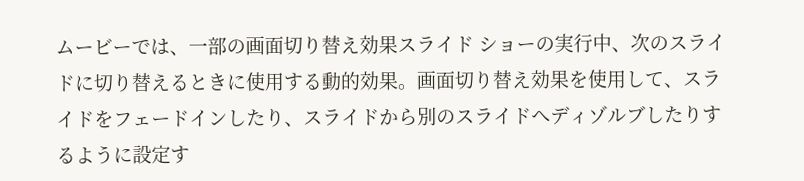ムービーでは、一部の画面切り替え効果スライド ショーの実行中、次のスライドに切り替えるときに使用する動的効果。画面切り替え効果を使用して、スライドをフェードインしたり、スライドから別のスライドへディゾルブしたりするように設定す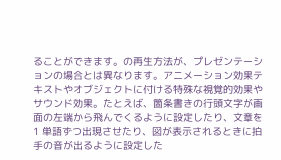ることができます。の再生方法が、プレゼンテーションの場合とは異なります。アニメーション効果テキストやオブジェクトに付ける特殊な視覚的効果やサウンド効果。たとえば、箇条書きの行頭文字が画面の左端から飛んでくるように設定したり、文章を 1 単語ずつ出現させたり、図が表示されるときに拍手の音が出るように設定した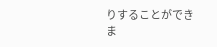りすることができま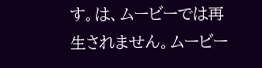す。は、ムービーでは再生されません。ムービー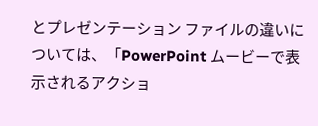とプレゼンテーション ファイルの違いについては、「PowerPoint ムービーで表示されるアクショ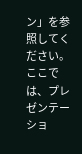ン」を参照してください。
ここでは、プレゼンテーショ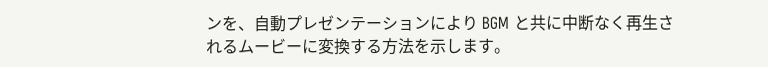ンを、自動プレゼンテーションにより BGM と共に中断なく再生されるムービーに変換する方法を示します。